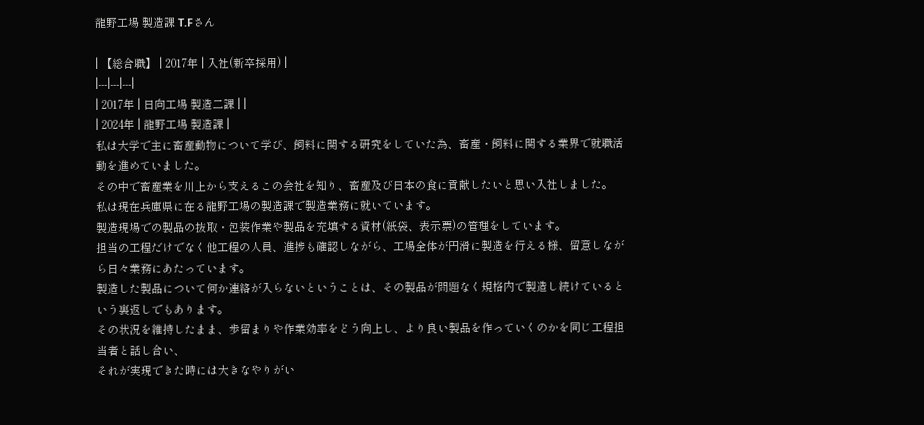龍野工場 製造課 T.Fさん

| 【総合職】 | 2017年 | 入社(新卒採用) |
|---|---|---|
| 2017年 | 日向工場 製造二課 | |
| 2024年 | 龍野工場 製造課 |
私は大学で主に畜産動物について学び、飼料に関する研究をしていた為、畜産・飼料に関する業界で就職活動を進めていました。
その中で畜産業を川上から支えるこの会社を知り、畜産及び日本の食に貢献したいと思い入社しました。
私は現在兵庫県に在る龍野工場の製造課で製造業務に就いています。
製造現場での製品の抜取・包装作業や製品を充填する資材(紙袋、表示票)の管理をしています。
担当の工程だけでなく他工程の人員、進捗も確認しながら、工場全体が円滑に製造を行える様、留意しながら日々業務にあたっています。
製造した製品について何か連絡が入らないということは、その製品が問題なく規格内で製造し続けているという裏返しでもあります。
その状況を維持したまま、歩留まりや作業効率をどう向上し、より良い製品を作っていくのかを同じ工程担当者と話し合い、
それが実現できた時には大きなやりがい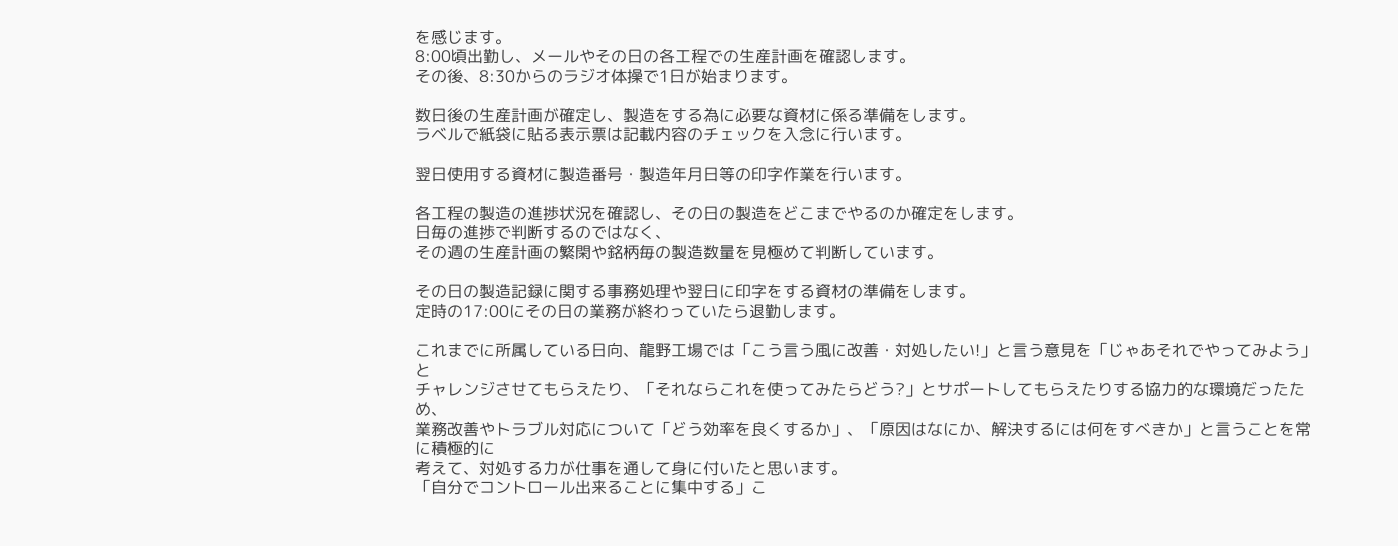を感じます。
8:00頃出勤し、メールやその日の各工程での生産計画を確認します。
その後、8:30からのラジオ体操で1日が始まります。

数日後の生産計画が確定し、製造をする為に必要な資材に係る準備をします。
ラベルで紙袋に貼る表示票は記載内容のチェックを入念に行います。

翌日使用する資材に製造番号・製造年月日等の印字作業を行います。

各工程の製造の進捗状況を確認し、その日の製造をどこまでやるのか確定をします。
日毎の進捗で判断するのではなく、
その週の生産計画の繁閑や銘柄毎の製造数量を見極めて判断しています。

その日の製造記録に関する事務処理や翌日に印字をする資材の準備をします。
定時の17:00にその日の業務が終わっていたら退勤します。

これまでに所属している日向、龍野工場では「こう言う風に改善・対処したい!」と言う意見を「じゃあそれでやってみよう」と
チャレンジさせてもらえたり、「それならこれを使ってみたらどう?」とサポートしてもらえたりする協力的な環境だったため、
業務改善やトラブル対応について「どう効率を良くするか」、「原因はなにか、解決するには何をすべきか」と言うことを常に積極的に
考えて、対処する力が仕事を通して身に付いたと思います。
「自分でコントロール出来ることに集中する」こ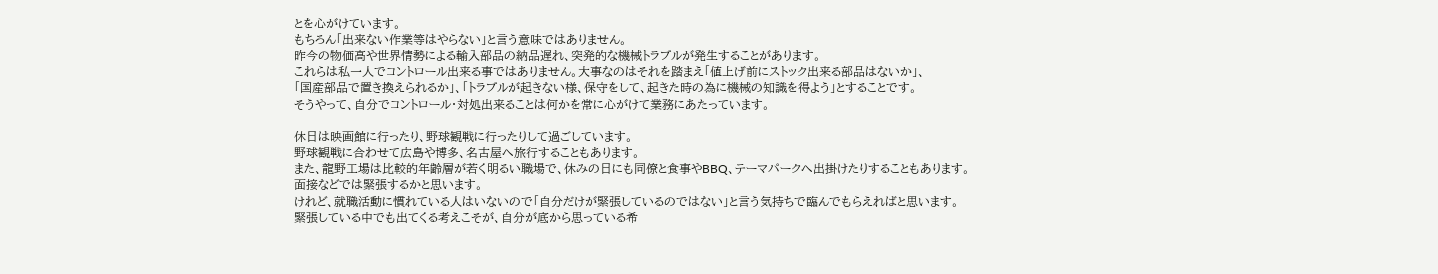とを心がけています。
もちろん「出来ない作業等はやらない」と言う意味ではありません。
昨今の物価高や世界情勢による輸入部品の納品遅れ、突発的な機械トラブルが発生することがあります。
これらは私一人でコントロール出来る事ではありません。大事なのはそれを踏まえ「値上げ前にストック出来る部品はないか」、
「国産部品で置き換えられるか」、「トラブルが起きない様、保守をして、起きた時の為に機械の知識を得よう」とすることです。
そうやって、自分でコントロール・対処出来ることは何かを常に心がけて業務にあたっています。

休日は映画館に行ったり、野球観戦に行ったりして過ごしています。
野球観戦に合わせて広島や博多、名古屋へ旅行することもあります。
また、龍野工場は比較的年齢層が若く明るい職場で、休みの日にも同僚と食事やBBQ、テーマパークへ出掛けたりすることもあります。
面接などでは緊張するかと思います。
けれど、就職活動に慣れている人はいないので「自分だけが緊張しているのではない」と言う気持ちで臨んでもらえればと思います。
緊張している中でも出てくる考えこそが、自分が底から思っている希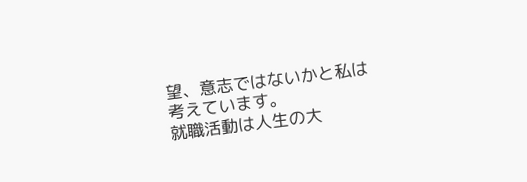望、意志ではないかと私は考えています。
就職活動は人生の大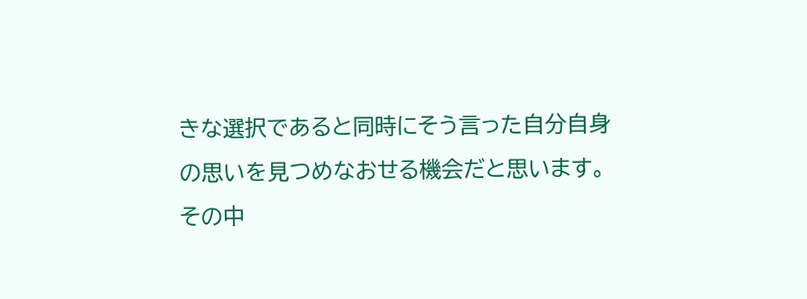きな選択であると同時にそう言った自分自身の思いを見つめなおせる機会だと思います。
その中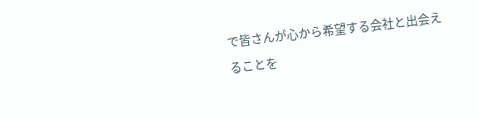で皆さんが心から希望する会社と出会えることを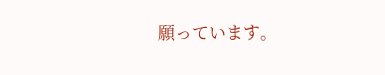願っています。